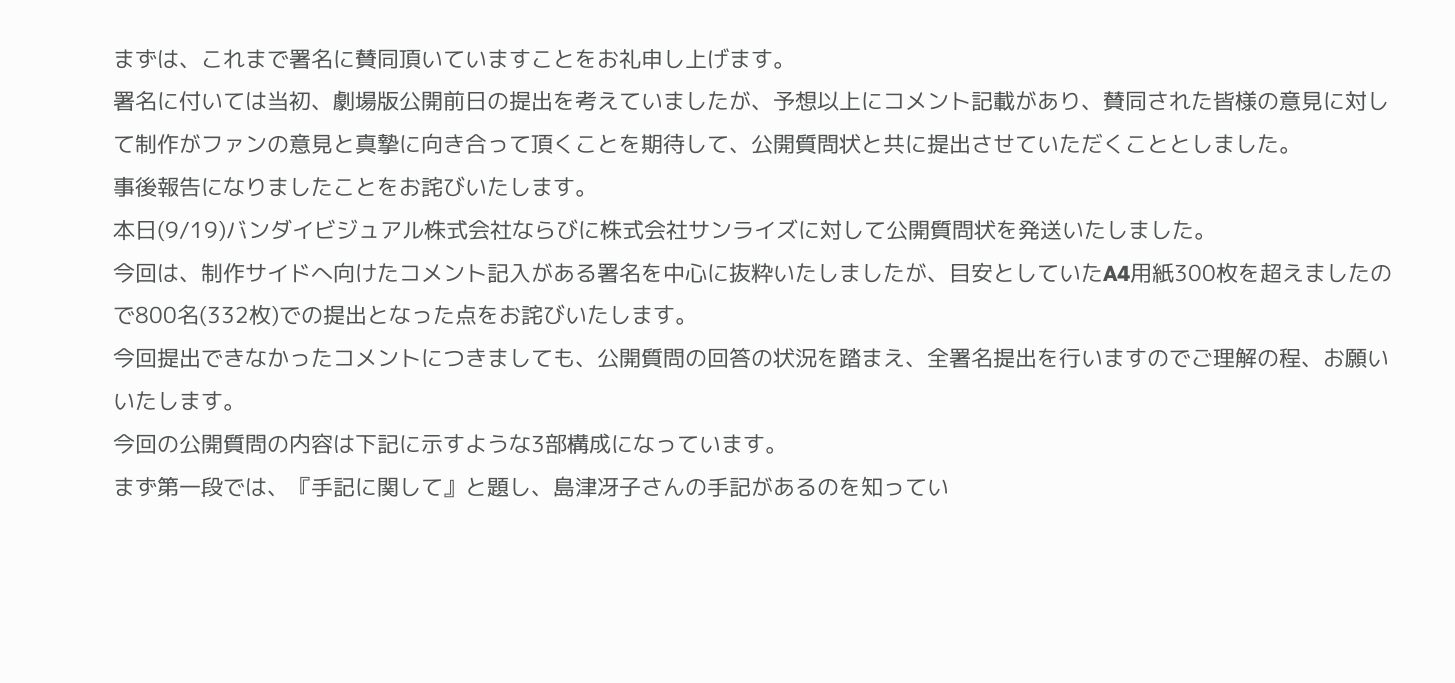まずは、これまで署名に賛同頂いていますことをお礼申し上げます。
署名に付いては当初、劇場版公開前日の提出を考えていましたが、予想以上にコメント記載があり、賛同された皆様の意見に対して制作がファンの意見と真摯に向き合って頂くことを期待して、公開質問状と共に提出させていただくこととしました。
事後報告になりましたことをお詫びいたします。
本日(9/19)バンダイビジュアル株式会社ならびに株式会社サンライズに対して公開質問状を発送いたしました。
今回は、制作サイドへ向けたコメント記入がある署名を中心に抜粋いたしましたが、目安としていたA4用紙300枚を超えましたので800名(332枚)での提出となった点をお詫びいたします。
今回提出できなかったコメントにつきましても、公開質問の回答の状況を踏まえ、全署名提出を行いますのでご理解の程、お願いいたします。
今回の公開質問の内容は下記に示すような3部構成になっています。
まず第一段では、『手記に関して』と題し、島津冴子さんの手記があるのを知ってい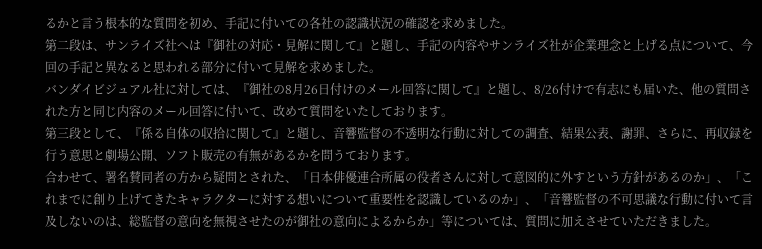るかと言う根本的な質問を初め、手記に付いての各社の認識状況の確認を求めました。
第二段は、サンライズ社へは『御社の対応・見解に関して』と題し、手記の内容やサンライズ社が企業理念と上げる点について、今回の手記と異なると思われる部分に付いて見解を求めました。
バンダイビジュアル社に対しては、『御社の8月26日付けのメール回答に関して』と題し、8/26付けで有志にも届いた、他の質問された方と同じ内容のメール回答に付いて、改めて質問をいたしております。
第三段として、『係る自体の収拾に関して』と題し、音響監督の不透明な行動に対しての調査、結果公表、謝罪、さらに、再収録を行う意思と劇場公開、ソフト販売の有無があるかを問うております。
合わせて、署名賛同者の方から疑問とされた、「日本俳優連合所属の役者さんに対して意図的に外すという方針があるのか」、「これまでに創り上げてきたキャラクターに対する想いについて重要性を認識しているのか」、「音響監督の不可思議な行動に付いて言及しないのは、総監督の意向を無視させたのが御社の意向によるからか」等については、質問に加えさせていただきました。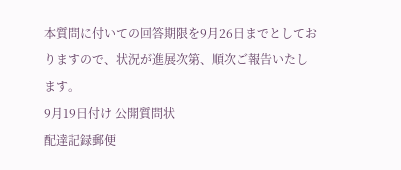本質問に付いての回答期限を9月26日までとしておりますので、状況が進展次第、順次ご報告いたします。
9月19日付け 公開質問状
配達記録郵便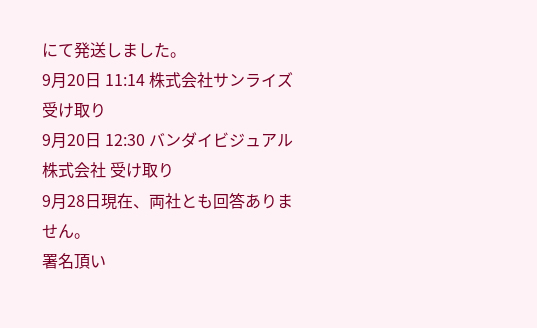にて発送しました。
9月20日 11:14 株式会社サンライズ 受け取り
9月20日 12:30 バンダイビジュアル株式会社 受け取り
9月28日現在、両社とも回答ありません。
署名頂い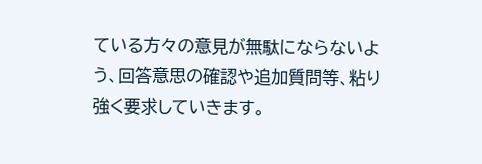ている方々の意見が無駄にならないよう、回答意思の確認や追加質問等、粘り強く要求していきます。